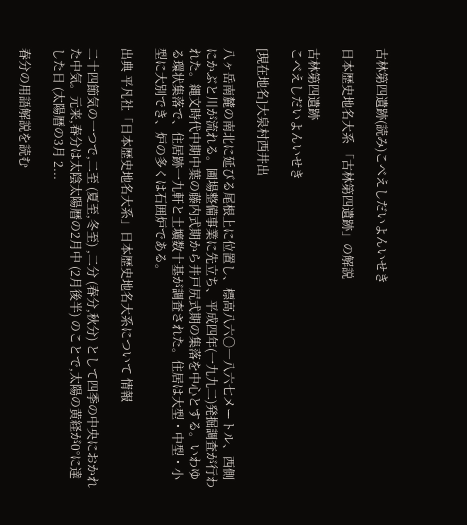古林第四遺跡(読み)こべえしだいよんいせき

日本歴史地名大系 「古林第四遺跡」の解説

古林第四遺跡
こべえしだいよんいせき

[現在地名]大泉村西井出

八ヶ岳南麓の南北に延びる尾根上に位置し、標高八六〇―八六七メートル、西側にかぶと川が流れる。圃場整備事業に先立ち、平成四年(一九九二)発掘調査が行われた。縄文時代中期中葉の藤内式期から井戸尻式期の集落を中心とする。いわゆる環状集落で、住居跡一九軒と土壙数十基が調査された。住居は大型・中型・小型に大別でき、炉の多くは石囲炉である。

出典 平凡社「日本歴史地名大系」日本歴史地名大系について 情報

二十四節気の一つで,二至 (夏至,冬至) ,二分 (春分,秋分) として四季の中央におかれた中気。元来,春分は太陰太陽暦の2月中 (2月後半) のことで,太陽の黄経が0°に達した日 (太陽暦の3月 2...

春分の用語解説を読む